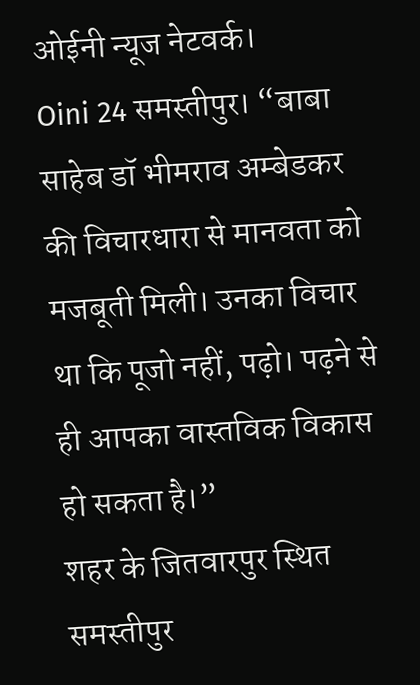ओईनी न्यूज नेटवर्क।
Oini 24 समस्तीपुर। “बाबा साहेब डॉ भीमराव अम्बेडकर की विचारधारा से मानवता को मजबूती मिली। उनका विचार था कि पूजो नहीं, पढ़ो। पढ़ने से ही आपका वास्तविक विकास हो सकता है।”
शहर के जितवारपुर स्थित समस्तीपुर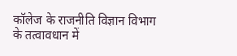कॉलेज के राजनीति विज्ञान विभाग के तत्वावधान में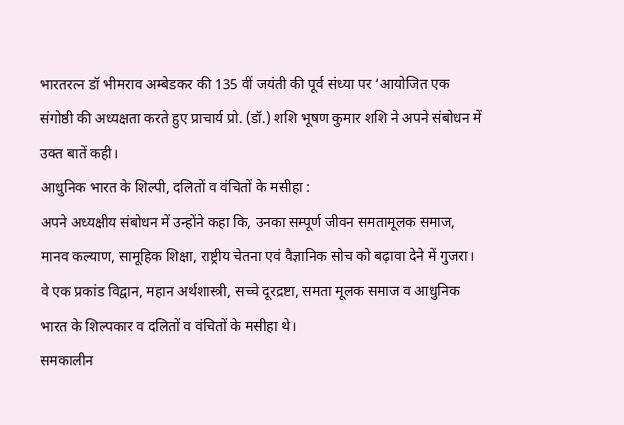भारतरत्न डॉ भीमराव अम्बेडकर की 135 वीं जयंती की पूर्व संध्या पर ‘आयोजित एक संगोष्ठी की अध्यक्षता करते हुए प्राचार्य प्रो. (डॉ.) शशि भूषण कुमार शशि ने अपने संबोधन में उक्त बातें कही।
आधुनिक भारत के शिल्पी, दलितों व वंचितों के मसीहा :
अपने अध्यक्षीय संबोधन में उन्होंने कहा कि, उनका सम्पूर्ण जीवन समतामूलक समाज, मानव कल्याण, सामूहिक शिक्षा, राष्ट्रीय चेतना एवं वैज्ञानिक सोच को बढ़ावा देने में गुजरा। वे एक प्रकांड विद्वान, महान अर्थशास्त्री, सच्चे दूरद्रष्टा, समता मूलक समाज व आधुनिक भारत के शिल्पकार व दलितों व वंचितों के मसीहा थे।
समकालीन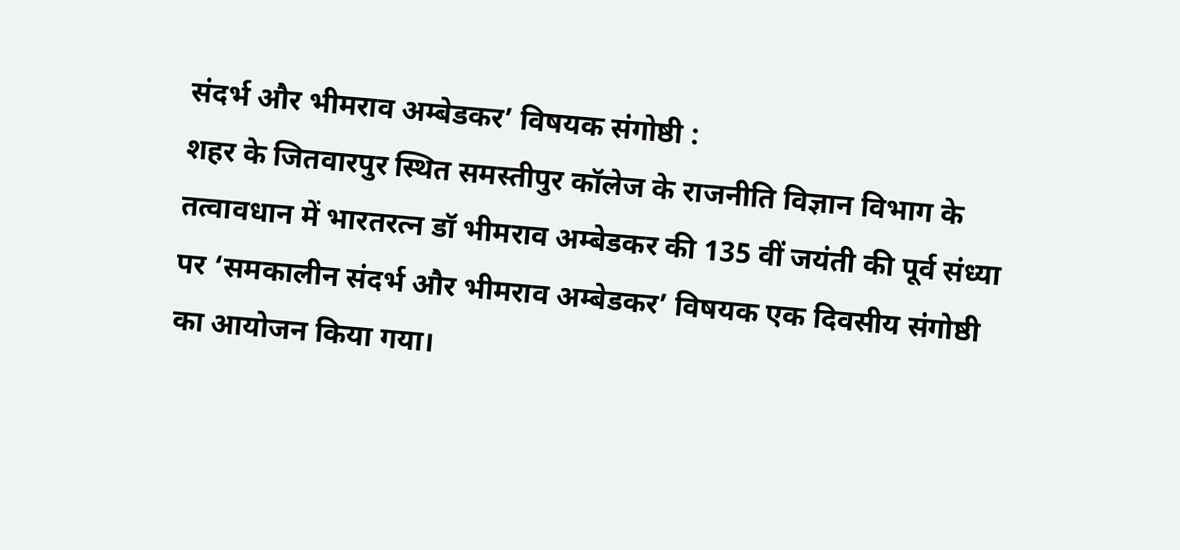संदर्भ और भीमराव अम्बेडकर’ विषयक संगोष्ठी :
शहर के जितवारपुर स्थित समस्तीपुर कॉलेज के राजनीति विज्ञान विभाग के तत्वावधान में भारतरत्न डॉ भीमराव अम्बेडकर की 135 वीं जयंती की पूर्व संध्या पर ‘समकालीन संदर्भ और भीमराव अम्बेडकर’ विषयक एक दिवसीय संगोष्ठी का आयोजन किया गया।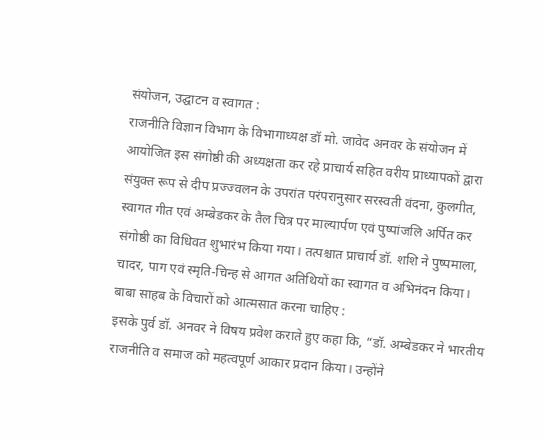संयोजन, उद्घाटन व स्वागत :
राजनीति विज्ञान विभाग के विभागाध्यक्ष डॉ मो. जावेद अनवर के संयोजन में आयोजित इस संगोष्ठी की अध्यक्षता कर रहे प्राचार्य सहित वरीय प्राध्यापकों द्वारा संयुक्त रूप से दीप प्रज्ज्वलन के उपरांत परंपरानुसार सरस्वती वंदना, कुलगीत, स्वागत गीत एवं अम्बेडकर के तैल चित्र पर माल्यार्पण एवं पुष्पांजलि अर्पित कर संगोष्ठी का विधिवत शुभारंभ किया गया। तत्पश्चात प्राचार्य डॉ. शशि ने पुष्पमाला, चादर, पाग एवं स्मृति-चिन्ह से आगत अतिथियों का स्वागत व अभिनंदन किया।
बाबा साहब के विचारों को आत्मसात करना चाहिए :
इसके पुर्व डॉ. अनवर ने विषय प्रवेश कराते हुए कहा कि, “डॉ. अम्बेडकर ने भारतीय राजनीति व समाज को महत्वपूर्ण आकार प्रदान किया। उन्होंने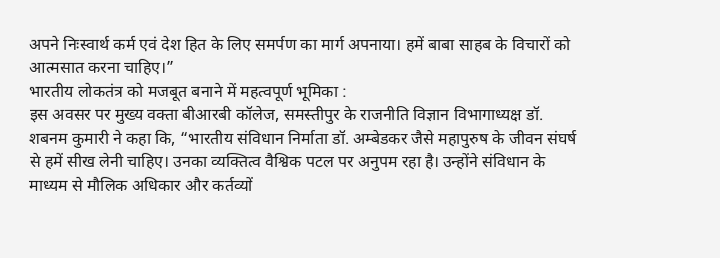अपने निःस्वार्थ कर्म एवं देश हित के लिए समर्पण का मार्ग अपनाया। हमें बाबा साहब के विचारों को आत्मसात करना चाहिए।”
भारतीय लोकतंत्र को मजबूत बनाने में महत्वपूर्ण भूमिका :
इस अवसर पर मुख्य वक्ता बीआरबी कॉलेज, समस्तीपुर के राजनीति विज्ञान विभागाध्यक्ष डॉ. शबनम कुमारी ने कहा कि, “भारतीय संविधान निर्माता डॉ. अम्बेडकर जैसे महापुरुष के जीवन संघर्ष से हमें सीख लेनी चाहिए। उनका व्यक्तित्व वैश्विक पटल पर अनुपम रहा है। उन्होंने संविधान के माध्यम से मौलिक अधिकार और कर्तव्यों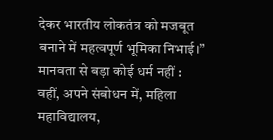देकर भारतीय लोकतंत्र को मजबूत बनाने में महत्वपूर्ण भूमिका निभाई।”
मानवता से बड़ा कोई धर्म नहीं :
वहीं, अपने संबोधन में, महिला महाविद्यालय,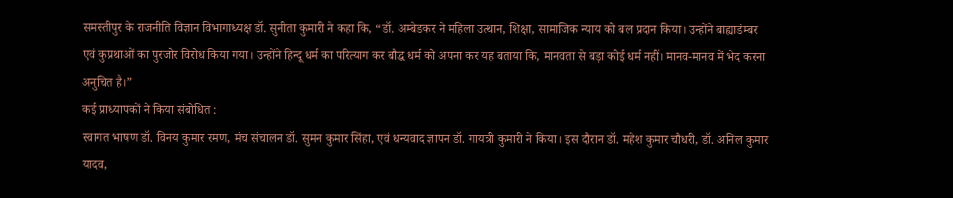समस्तीपुर के राजनीति विज्ञान विभागाध्यक्ष डॉ. सुनीता कुमारी ने कहा कि, “डॉ. अम्बेडकर ने महिला उत्थान, शिक्षा, सामाजिक न्याय को बल प्रदान किया। उन्होंने बाह्याडंम्बर एवं कुप्रथाओं का पुरजोर विरोध किया गया। उन्होंने हिन्दू धर्म का परित्याग कर बौद्ध धर्म को अपना कर यह बताया कि, मानवता से बड़ा कोई धर्म नहीं। मानव-मानव में भेद करना अनुचित है।”
कई प्राध्यापकों ने किया संबोधित :
स्वागत भाषण डॉ. विनय कुमार रमण, मंच संचालन डॉ. सुमन कुमार सिंहा, एवं धन्यवाद ज्ञापन डॉ. गायत्री कुमारी ने किया। इस दौरान डॉ. महेश कुमार चौधरी, डॉ. अनिल कुमार यादव,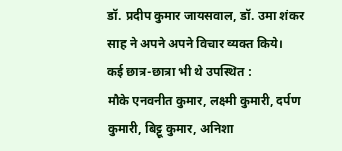डॉ. प्रदीप कुमार जायसवाल, डॉ. उमा शंकर साह ने अपने अपने विचार व्यक्त किये।
कई छात्र-छात्रा भी थे उपस्थित :
मौके एनवनीत कुमार, लक्ष्मी कुमारी, दर्पण कुमारी, बिट्टू कुमार, अनिशा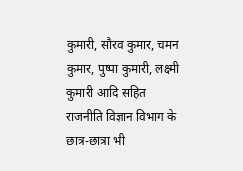कुमारी, सौरव कुमार, चमन कुमार, पुष्पा कुमारी, लक्ष्मी कुमारी आदि सहित राजनीति विज्ञान विभाग के छात्र-छात्रा भी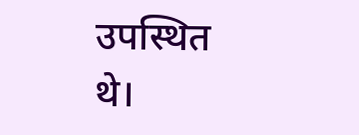उपस्थित थे।